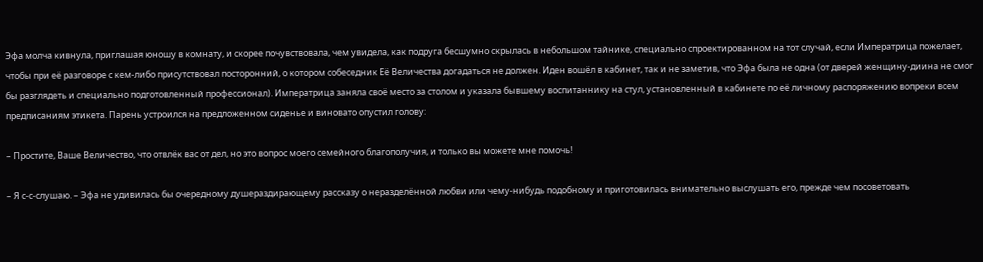Эфа молча кивнула, приглашая юношу в комнату, и скорее почувствовала, чем увидела, как подруга бесшумно скрылась в небольшом тайнике, специально спроектированном на тот случай, если Императрица пожелает, чтобы при её разговоре с кем-либо присутствовал посторонний, о котором собеседник Её Величества догадаться не должен. Иден вошёл в кабинет, так и не заметив, что Эфа была не одна (от дверей женщину-диина не смог бы разглядеть и специально подготовленный профессионал). Императрица заняла своё место за столом и указала бывшему воспитаннику на стул, установленный в кабинете по её личному распоряжению вопреки всем предписаниям этикета. Парень устроился на предложенном сиденье и виновато опустил голову:

– Простите, Ваше Величество, что отвлёк вас от дел, но это вопрос моего семейного благополучия, и только вы можете мне помочь!

– Я с-с-слушаю. – Эфа не удивилась бы очередному душераздирающему рассказу о неразделённой любви или чему-нибудь подобному и приготовилась внимательно выслушать его, прежде чем посоветовать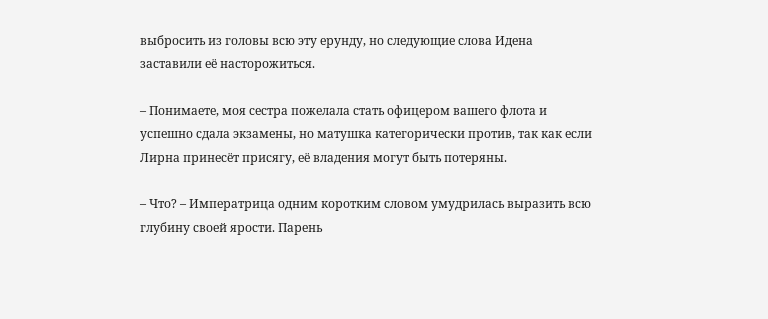выбросить из головы всю эту ерунду, но следующие слова Идена заставили её насторожиться.

– Понимаете, моя сестра пожелала стать офицером вашего флота и успешно сдала экзамены, но матушка категорически против, так как если Лирна принесёт присягу, её владения могут быть потеряны.

– Что? – Императрица одним коротким словом умудрилась выразить всю глубину своей ярости. Парень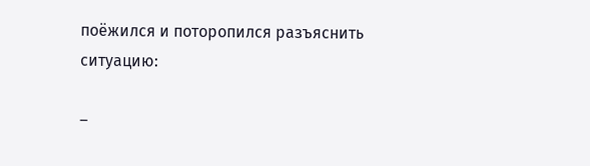поёжился и поторопился разъяснить ситуацию:

–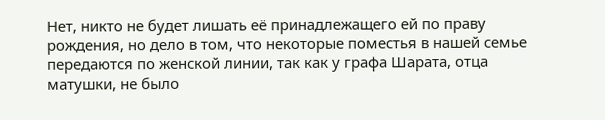Нет, никто не будет лишать её принадлежащего ей по праву рождения, но дело в том, что некоторые поместья в нашей семье передаются по женской линии, так как у графа Шарата, отца матушки, не было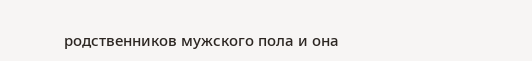родственников мужского пола и она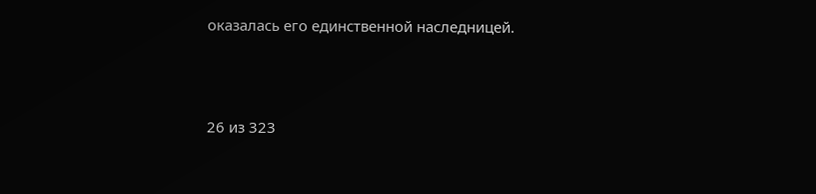оказалась его единственной наследницей.



26 из 323